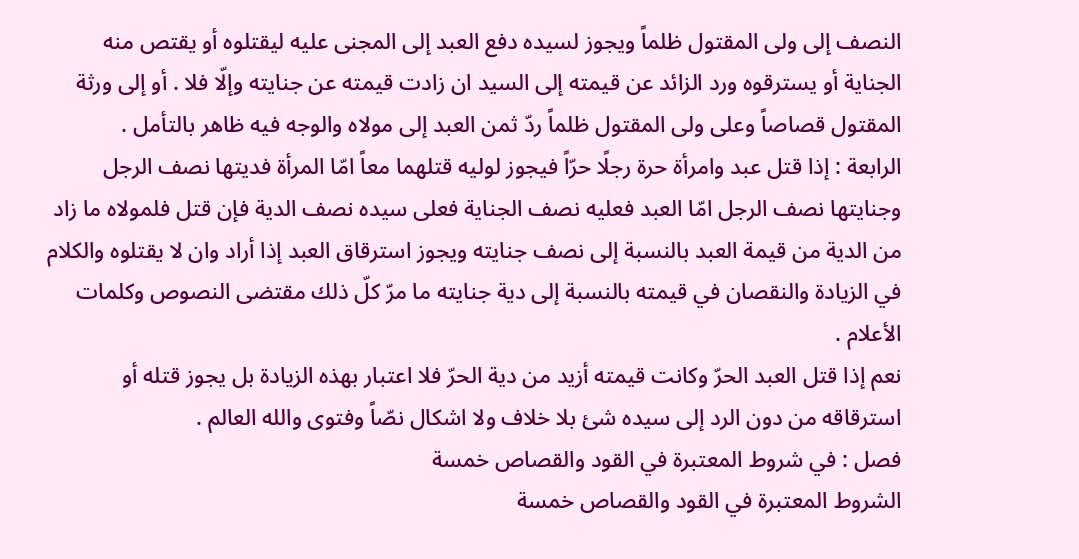النصف إلى ولى المقتول ظلماً ويجوز لسيده دفع العبد إلى المجنى عليه ليقتلوه أو يقتص منه الجناية أو يسترقوه ورد الزائد عن قيمته إلى السيد ان زادت قيمته عن جنايته وإلّا فلا . أو إلى ورثة المقتول قصاصاً وعلى ولى المقتول ظلماً ردّ ثمن العبد إلى مولاه والوجه فيه ظاهر بالتأمل .
الرابعة : إذا قتل عبد وامرأة حرة رجلًا حرّاً فيجوز لوليه قتلهما معاً امّا المرأة فديتها نصف الرجل وجنايتها نصف الرجل امّا العبد فعليه نصف الجناية فعلى سيده نصف الدية فإن قتل فلمولاه ما زاد من الدية من قيمة العبد بالنسبة إلى نصف جنايته ويجوز استرقاق العبد إذا أراد وان لا يقتلوه والكلام في الزيادة والنقصان في قيمته بالنسبة إلى دية جنايته ما مرّ كلّ ذلك مقتضى النصوص وكلمات الأعلام .
نعم إذا قتل العبد الحرّ وكانت قيمته أزيد من دية الحرّ فلا اعتبار بهذه الزيادة بل يجوز قتله أو استرقاقه من دون الرد إلى سيده شئ بلا خلاف ولا اشكال نصّاً وفتوى والله العالم .
فصل : في شروط المعتبرة في القود والقصاص خمسة
الشروط المعتبرة في القود والقصاص خمسة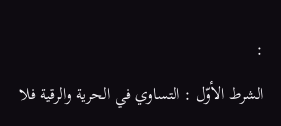:
الشرط الأوّل : التساوي في الحرية والرقية فلا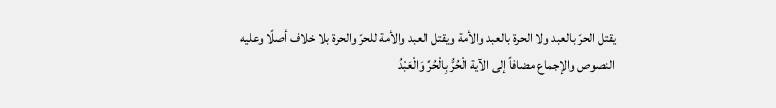يقتل الحرّ بالعبد ولا الحرة بالعبد والأمة ويقتل العبد والأمة للحرّ والحرة بلا خلاف أصلًا وعليه النصوص والإجماع مضافاً إلى الآية الْحُرُّ بِالْحُرِّ وَالْعَبْدُ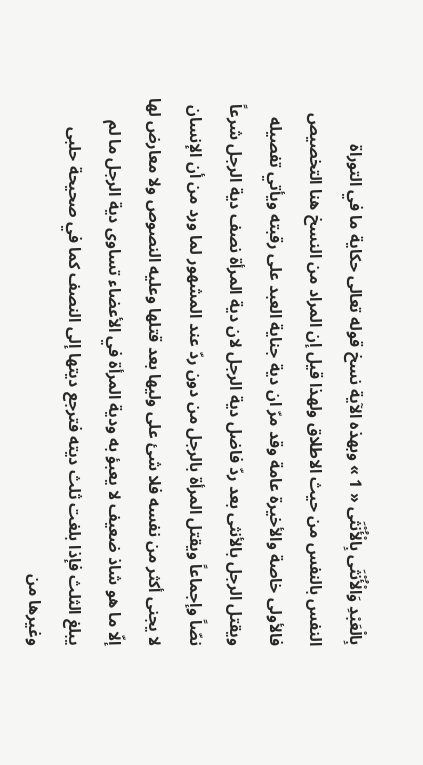بِالْعَبْدِ وَالْأُنْثَى بِالْأُنْثَى « 1 » وبهذه الآية نسخ قوله تعالى حكاية ما في التوراة النفس بالنفس من حيث الاطلاق ولهذا قيل إن المراد من النسخ هنا التخصيص فالأولى خاصة والأخيرة عامة وقد مرّ ان دية جناية العبد على رقبته ويأتي تفصيله ويقتل الرجل بالأنثى بعد ردّ فاضل دية الرجل لان دية المرأة نصف دية الرجل شرعاً نصّاً وإجماعاً ويقتل المرأة بالرجل من دون ردّ عند المشهور لما ورد من أن الإنسان لا يجنى أكثر من نفسه فلا شئ على وليها بعد قتلها وعليه النصوص ولا معارض لها إلّا ما هو شاذ ضعيف لا يعبؤ به ودية المرأة في الأعضاء تساوى دية الرجل ما لم يبلغ الثلث فإذا بلغت ثلث ديته فترجع ديتها إلى النصف كما في صحيحة حلبى وغيرها من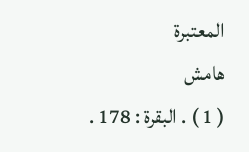المعتبرة
هامش
( 1 ) . البقرة : 178 .